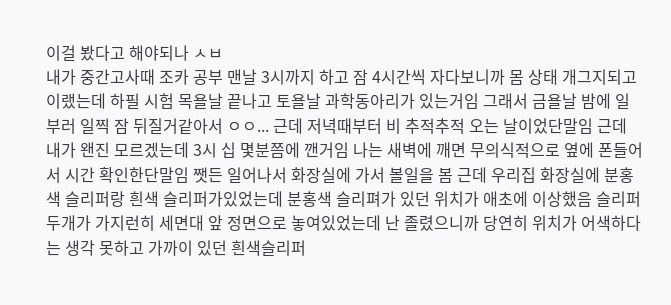이걸 봤다고 해야되나 ㅅㅂ
내가 중간고사때 조카 공부 맨날 3시까지 하고 잠 4시간씩 자다보니까 몸 상태 개그지되고 이랬는데 하필 시험 목욜날 끝나고 토욜날 과학동아리가 있는거임 그래서 금욜날 밤에 일부러 일찍 잠 뒤질거같아서 ㅇㅇ... 근데 저녁때부터 비 추적추적 오는 날이었단말임 근데 내가 왠진 모르겠는데 3시 십 몇분쯤에 깬거임 나는 새벽에 깨면 무의식적으로 옆에 폰들어서 시간 확인한단말임 쨋든 일어나서 화장실에 가서 볼일을 봄 근데 우리집 화장실에 분홍색 슬리퍼랑 흰색 슬리퍼가있었는데 분홍색 슬리펴가 있던 위치가 애초에 이상했음 슬리퍼 두개가 가지런히 세면대 앞 정면으로 놓여있었는데 난 졸렸으니까 당연히 위치가 어색하다는 생각 못하고 가까이 있던 흰색슬리퍼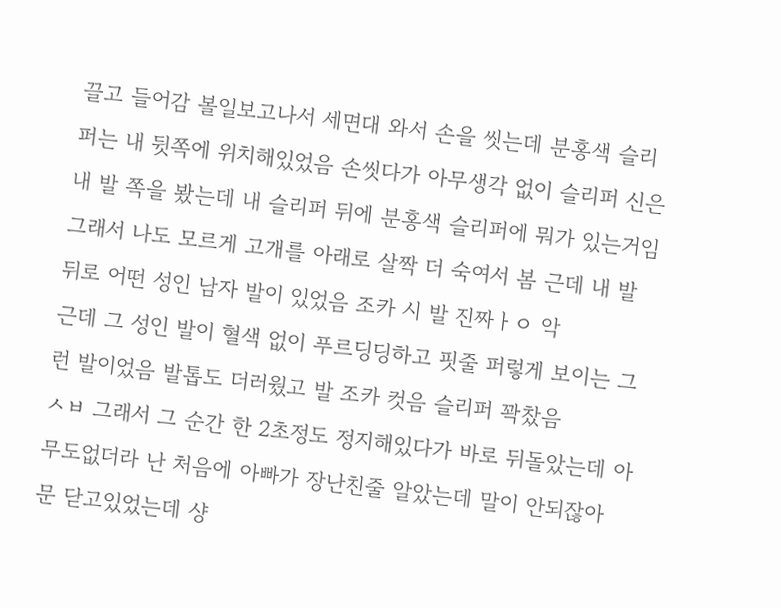끌고 들어감 볼일보고나서 세면대 와서 손을 씻는데 분홍색 슬리퍼는 내 뒷쪽에 위치해있었음 손씻다가 아무생각 없이 슬리퍼 신은 내 발 쪽을 봤는데 내 슬리퍼 뒤에 분홍색 슬리퍼에 뭐가 있는거임 그래서 나도 모르게 고개를 아래로 살짝 더 숙여서 봄 근데 내 발 뒤로 어떤 성인 남자 발이 있었음 조카 시 발 진짜ㅏㅇ 악
근데 그 성인 발이 혈색 없이 푸르딩딩하고 핏줄 퍼렇게 보이는 그런 발이었음 발톱도 더러웠고 발 조카 컷음 슬리퍼 꽉찼음
ㅅㅂ 그래서 그 순간 한 2초정도 정지해있다가 바로 뒤돌았는데 아무도없더라 난 처음에 아빠가 장난친줄 알았는데 말이 안되잖아 문 닫고있었는데 샹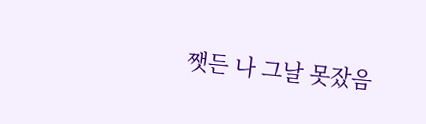쨋든 나 그날 못잤음